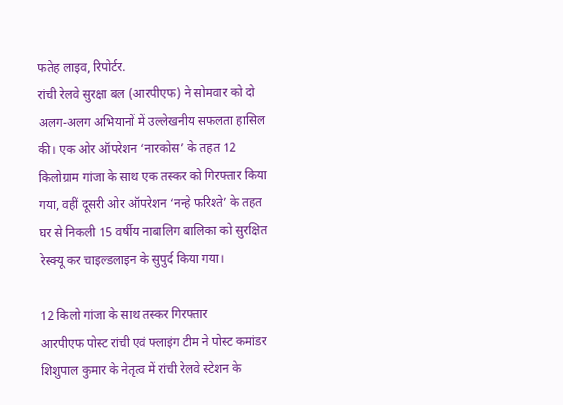फतेह लाइव, रिपोर्टर.
रांची रेलवे सुरक्षा बल (आरपीएफ) ने सोमवार को दो अलग-अलग अभियानों में उल्लेखनीय सफलता हासिल की। एक ओर ऑपरेशन ‘नारकोस’ के तहत 12 किलोग्राम गांजा के साथ एक तस्कर को गिरफ्तार किया गया, वहीं दूसरी ओर ऑपरेशन ‘नन्हे फरिश्ते’ के तहत घर से निकली 15 वर्षीय नाबालिग बालिका को सुरक्षित रेस्क्यू कर चाइल्डलाइन के सुपुर्द किया गया।

12 किलो गांजा के साथ तस्कर गिरफ्तार
आरपीएफ पोस्ट रांची एवं फ्लाइंग टीम ने पोस्ट कमांडर शिशुपाल कुमार के नेतृत्व में रांची रेलवे स्टेशन के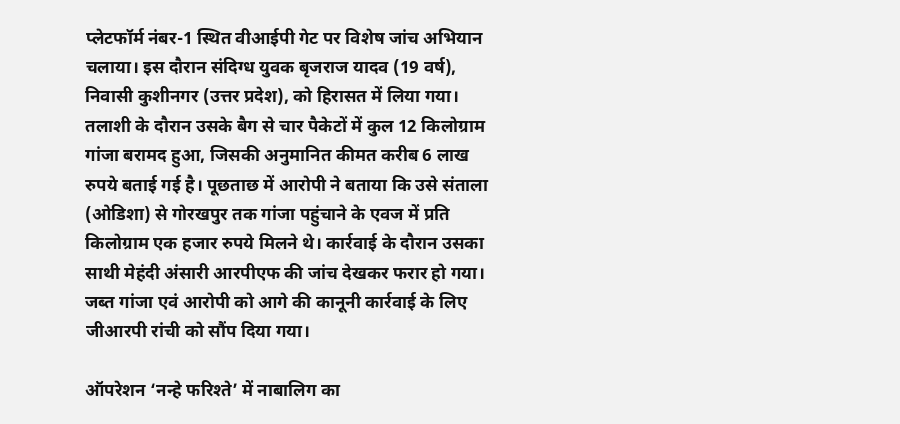प्लेटफॉर्म नंबर-1 स्थित वीआईपी गेट पर विशेष जांच अभियान चलाया। इस दौरान संदिग्ध युवक बृजराज यादव (19 वर्ष), निवासी कुशीनगर (उत्तर प्रदेश), को हिरासत में लिया गया।
तलाशी के दौरान उसके बैग से चार पैकेटों में कुल 12 किलोग्राम गांजा बरामद हुआ, जिसकी अनुमानित कीमत करीब 6 लाख रुपये बताई गई है। पूछताछ में आरोपी ने बताया कि उसे संताला (ओडिशा) से गोरखपुर तक गांजा पहुंचाने के एवज में प्रति किलोग्राम एक हजार रुपये मिलने थे। कार्रवाई के दौरान उसका साथी मेहंदी अंसारी आरपीएफ की जांच देखकर फरार हो गया। जब्त गांजा एवं आरोपी को आगे की कानूनी कार्रवाई के लिए जीआरपी रांची को सौंप दिया गया।

ऑपरेशन ‘नन्हे फरिश्ते’ में नाबालिग का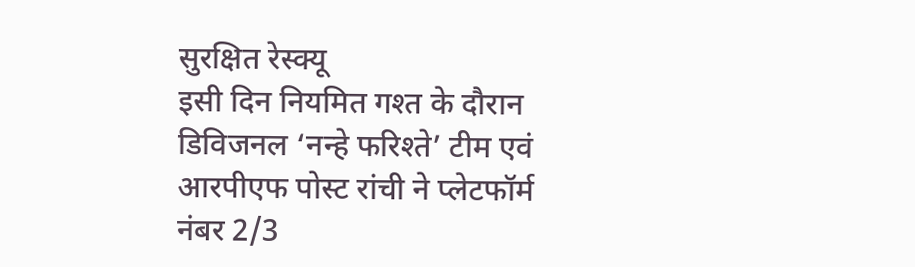सुरक्षित रेस्क्यू
इसी दिन नियमित गश्त के दौरान डिविजनल ‘नन्हे फरिश्ते’ टीम एवं आरपीएफ पोस्ट रांची ने प्लेटफॉर्म नंबर 2/3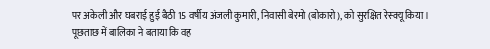पर अकेली और घबराई हुई बैठी 15 वर्षीय अंजली कुमारी, निवासी बेरमो (बोकारो), को सुरक्षित रेस्क्यू किया।
पूछताछ में बालिका ने बताया कि वह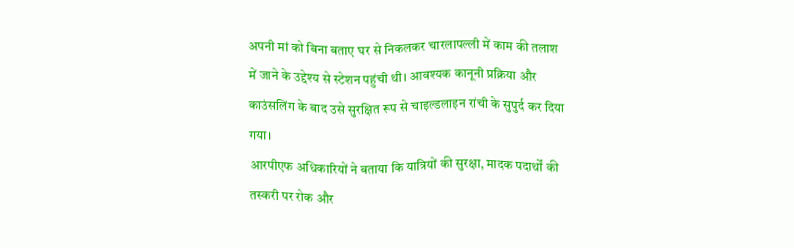अपनी मां को बिना बताए घर से निकलकर चारलापल्ली में काम की तलाश में जाने के उद्देश्य से स्टेशन पहुंची थी। आवश्यक कानूनी प्रक्रिया और काउंसलिंग के बाद उसे सुरक्षित रूप से चाइल्डलाइन रांची के सुपुर्द कर दिया गया।
आरपीएफ अधिकारियों ने बताया कि यात्रियों की सुरक्षा, मादक पदार्थों की तस्करी पर रोक और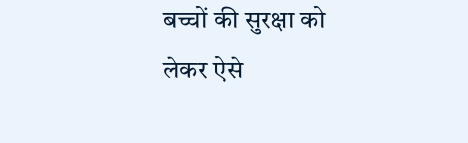बच्चों की सुरक्षा को लेकर ऐसे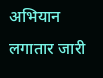अभियान लगातार जारी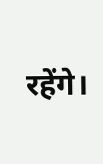रहेंगे।